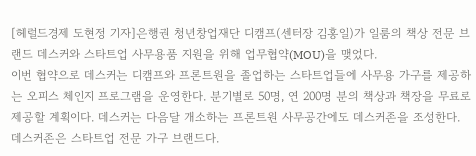[헤럴드경제 도현정 기자]은행권 청년창업재단 디캠프(센터장 김홍일)가 일룸의 책상 전문 브랜드 데스커와 스타트업 사무용품 지원을 위해 업무협약(MOU)을 맺었다.
이번 협약으로 데스커는 디캠프와 프론트원을 졸업하는 스타트업들에 사무용 가구를 제공하는 오피스 체인지 프로그램을 운영한다. 분기별로 50명, 연 200명 분의 책상과 책장을 무료로 제공할 계획이다. 데스커는 다음달 개소하는 프론트원 사무공간에도 데스커존을 조성한다. 데스커존은 스타트업 전문 가구 브랜드다.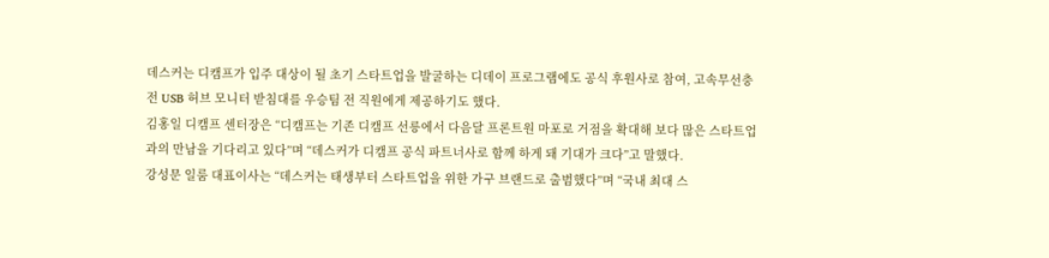데스커는 디캠프가 입주 대상이 될 초기 스타트업을 발굴하는 디데이 프로그램에도 공식 후원사로 참여, 고속무선충전 USB 허브 모니터 받침대를 우승팀 전 직원에게 제공하기도 했다.
김홍일 디캠프 센터장은 “디캠프는 기존 디캠프 선릉에서 다음달 프론트원 마포로 거점을 확대해 보다 많은 스타트업과의 만남을 기다리고 있다”며 “데스커가 디캠프 공식 파트너사로 함께 하게 돼 기대가 크다”고 말했다.
강성문 일룸 대표이사는 “데스커는 태생부터 스타트업을 위한 가구 브랜드로 출범했다”며 “국내 최대 스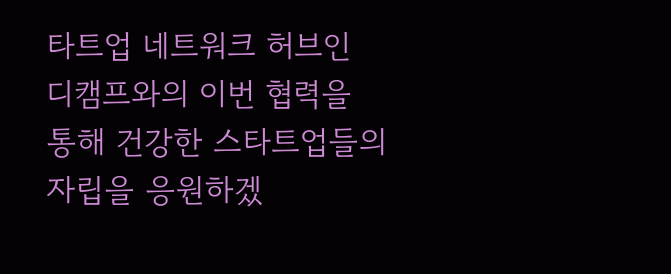타트업 네트워크 허브인 디캠프와의 이번 협력을 통해 건강한 스타트업들의 자립을 응원하겠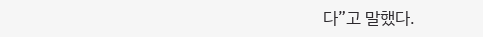다”고 말했다.